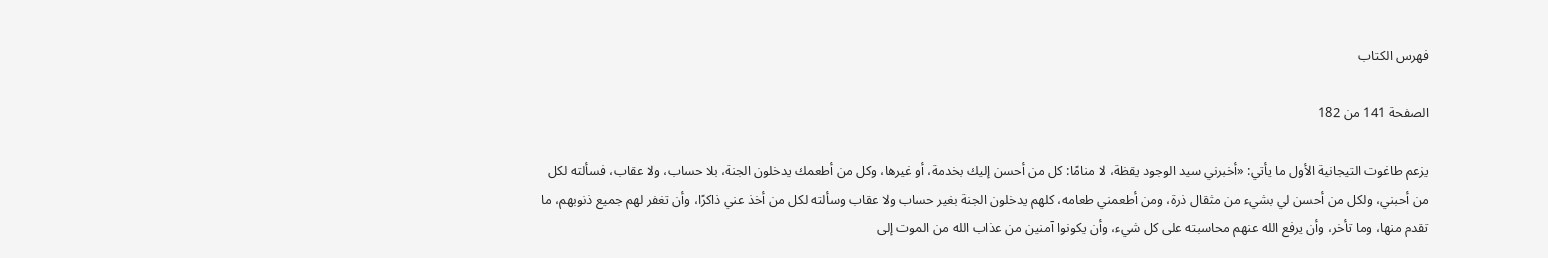فهرس الكتاب

الصفحة 141 من 182

يزعم طاغوت التيجانية الأول ما يأتي: «أخبرني سيد الوجود يقظة، لا منامًا: كل من أحسن إليك بخدمة، أو غيرها، وكل من أطعمك يدخلون الجنة، بلا حساب، ولا عقاب، فسألته لكل من أحبني، ولكل من أحسن لي بشيء من مثقال ذرة، ومن أطعمني طعامه، كلهم يدخلون الجنة بغير حساب ولا عقاب وسألته لكل من أخذ عني ذاكرًا، وأن تغفر لهم جميع ذنوبهم، ما تقدم منها، وما تأخر، وأن يرفع الله عنهم محاسبته على كل شيء، وأن يكونوا آمنين من عذاب الله من الموت إلى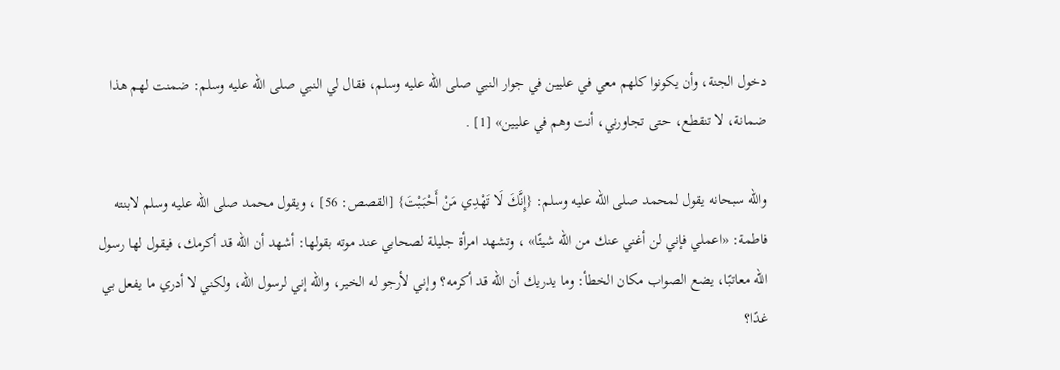دخول الجنة، وأن يكونوا كلهم معي في عليين في جوار النبي صلى الله عليه وسلم، فقال لي النبي صلى الله عليه وسلم: ضمنت لهم هذا ضمانة، لا تنقطع، حتى تجاورني، أنت وهم في عليين» [1] .

والله سبحانه يقول لمحمد صلى الله عليه وسلم: {إِنَّكَ لَا تَهْدِي مَنْ أَحْبَبْتَ} [القصص: 56] ، ويقول محمد صلى الله عليه وسلم لابنته فاطمة: «اعملي فإني لن أغني عنك من الله شيئًا» ، وتشهد امرأة جليلة لصحابي عند موته بقولها: أشهد أن الله قد أكرمك، فيقول لها رسول الله معاتبًا، يضع الصواب مكان الخطأ: وما يدريك أن الله قد أكرمه؟ وإني لأرجو له الخير، والله إني لرسول الله، ولكني لا أدري ما يفعل بي غدًا؟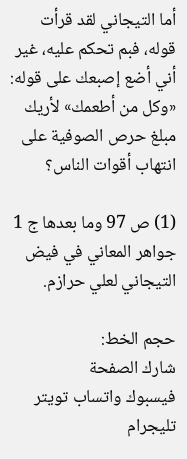أما التيجاني لقد قرأت قوله، فبم تحكم عليه، غير أني أضع إصبعك على قوله: «وكل من أطعمك» لأريك مبلغ حرص الصوفية على انتهاب أقوات الناس؟

(1) ص 97 وما بعدها ج 1 جواهر المعاني في فيض التيجاني لعلي حرازم.

حجم الخط:
شارك الصفحة
فيسبوك واتساب تويتر تليجرام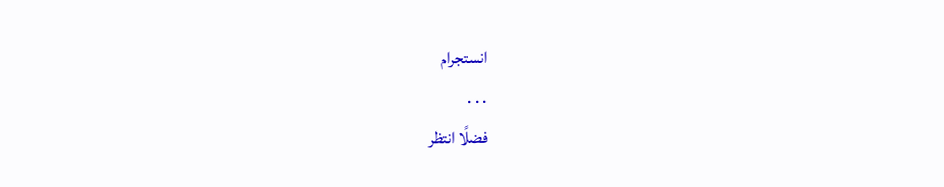انستجرام
. . .
فضلًا انتظر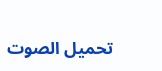تحميل الصوت